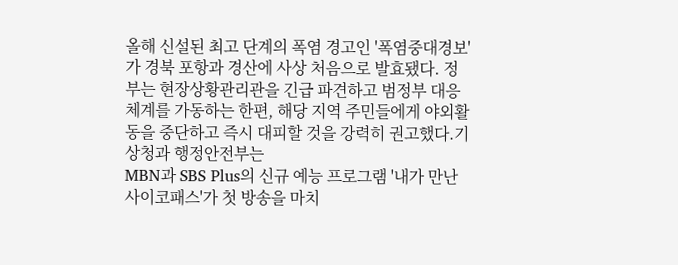올해 신설된 최고 단계의 폭염 경고인 '폭염중대경보'가 경북 포항과 경산에 사상 처음으로 발효됐다. 정부는 현장상황관리관을 긴급 파견하고 범정부 대응체계를 가동하는 한편, 해당 지역 주민들에게 야외활동을 중단하고 즉시 대피할 것을 강력히 권고했다.기상청과 행정안전부는
MBN과 SBS Plus의 신규 예능 프로그램 '내가 만난 사이코패스'가 첫 방송을 마치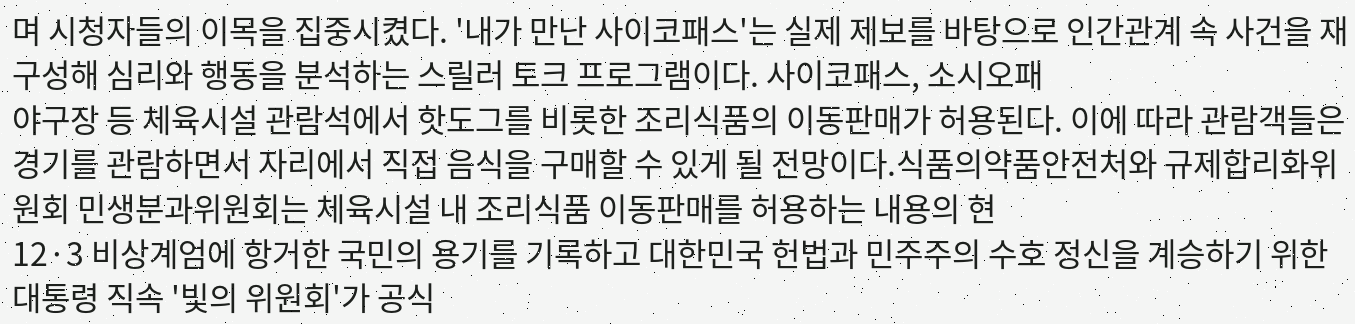며 시청자들의 이목을 집중시켰다. '내가 만난 사이코패스'는 실제 제보를 바탕으로 인간관계 속 사건을 재구성해 심리와 행동을 분석하는 스릴러 토크 프로그램이다. 사이코패스, 소시오패
야구장 등 체육시설 관람석에서 핫도그를 비롯한 조리식품의 이동판매가 허용된다. 이에 따라 관람객들은 경기를 관람하면서 자리에서 직접 음식을 구매할 수 있게 될 전망이다.식품의약품안전처와 규제합리화위원회 민생분과위원회는 체육시설 내 조리식품 이동판매를 허용하는 내용의 현
12·3 비상계엄에 항거한 국민의 용기를 기록하고 대한민국 헌법과 민주주의 수호 정신을 계승하기 위한 대통령 직속 '빛의 위원회'가 공식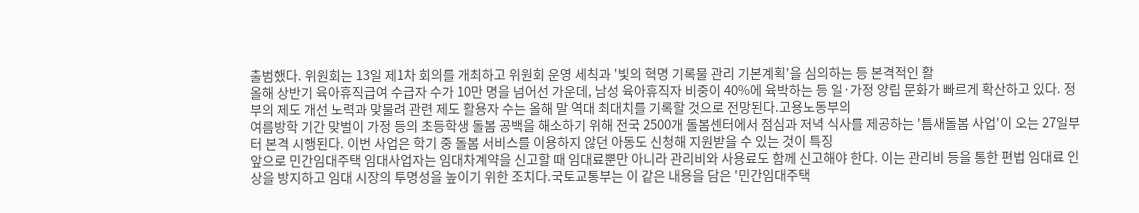출범했다. 위원회는 13일 제1차 회의를 개최하고 위원회 운영 세칙과 '빛의 혁명 기록물 관리 기본계획'을 심의하는 등 본격적인 활
올해 상반기 육아휴직급여 수급자 수가 10만 명을 넘어선 가운데, 남성 육아휴직자 비중이 40%에 육박하는 등 일·가정 양립 문화가 빠르게 확산하고 있다. 정부의 제도 개선 노력과 맞물려 관련 제도 활용자 수는 올해 말 역대 최대치를 기록할 것으로 전망된다.고용노동부의
여름방학 기간 맞벌이 가정 등의 초등학생 돌봄 공백을 해소하기 위해 전국 2500개 돌봄센터에서 점심과 저녁 식사를 제공하는 '틈새돌봄 사업'이 오는 27일부터 본격 시행된다. 이번 사업은 학기 중 돌봄 서비스를 이용하지 않던 아동도 신청해 지원받을 수 있는 것이 특징
앞으로 민간임대주택 임대사업자는 임대차계약을 신고할 때 임대료뿐만 아니라 관리비와 사용료도 함께 신고해야 한다. 이는 관리비 등을 통한 편법 임대료 인상을 방지하고 임대 시장의 투명성을 높이기 위한 조치다.국토교통부는 이 같은 내용을 담은 '민간임대주택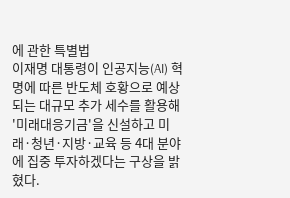에 관한 특별법
이재명 대통령이 인공지능(AI) 혁명에 따른 반도체 호황으로 예상되는 대규모 추가 세수를 활용해 '미래대응기금'을 신설하고 미래·청년·지방·교육 등 4대 분야에 집중 투자하겠다는 구상을 밝혔다.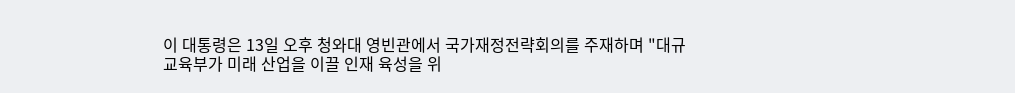이 대통령은 13일 오후 청와대 영빈관에서 국가재정전략회의를 주재하며 "대규
교육부가 미래 산업을 이끌 인재 육성을 위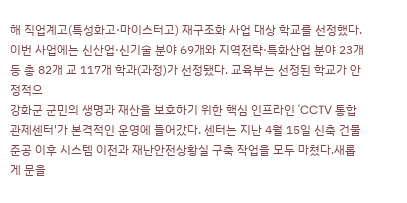해 직업계고(특성화고·마이스터고) 재구조화 사업 대상 학교를 선정했다. 이번 사업에는 신산업·신기술 분야 69개와 지역전략·특화산업 분야 23개 등 총 82개 교 117개 학과(과정)가 선정됐다. 교육부는 선정된 학교가 안정적으
강화군 군민의 생명과 재산을 보호하기 위한 핵심 인프라인 'CCTV 통합관제센터'가 본격적인 운영에 들어갔다. 센터는 지난 4월 15일 신축 건물 준공 이후 시스템 이전과 재난안전상황실 구축 작업을 모두 마쳤다.새롭게 문을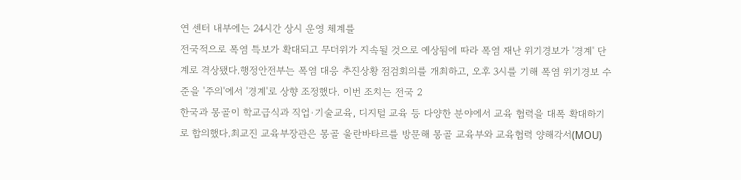연 센터 내부에는 24시간 상시 운영 체계를
전국적으로 폭염 특보가 확대되고 무더위가 지속될 것으로 예상됨에 따라 폭염 재난 위기경보가 '경계' 단계로 격상됐다.행정안전부는 폭염 대응 추진상황 점검회의를 개최하고, 오후 3시를 기해 폭염 위기경보 수준을 '주의'에서 '경계'로 상향 조정했다. 이번 조치는 전국 2
한국과 몽골이 학교급식과 직업·기술교육, 디지털 교육 등 다양한 분야에서 교육 협력을 대폭 확대하기로 합의했다.최교진 교육부장관은 몽골 울란바타르를 방문해 몽골 교육부와 교육협력 양해각서(MOU)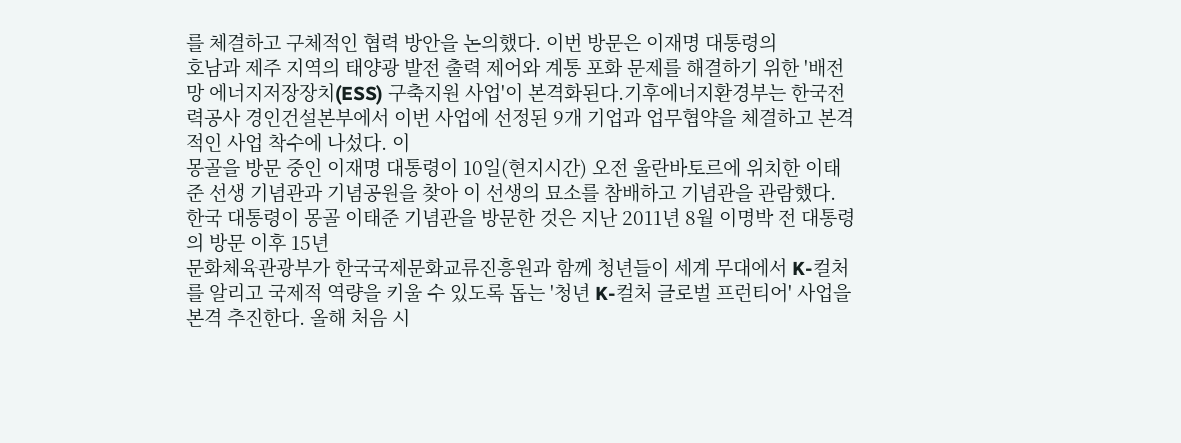를 체결하고 구체적인 협력 방안을 논의했다. 이번 방문은 이재명 대통령의
호남과 제주 지역의 태양광 발전 출력 제어와 계통 포화 문제를 해결하기 위한 '배전망 에너지저장장치(ESS) 구축지원 사업'이 본격화된다.기후에너지환경부는 한국전력공사 경인건설본부에서 이번 사업에 선정된 9개 기업과 업무협약을 체결하고 본격적인 사업 착수에 나섰다. 이
몽골을 방문 중인 이재명 대통령이 10일(현지시간) 오전 울란바토르에 위치한 이태준 선생 기념관과 기념공원을 찾아 이 선생의 묘소를 참배하고 기념관을 관람했다. 한국 대통령이 몽골 이태준 기념관을 방문한 것은 지난 2011년 8월 이명박 전 대통령의 방문 이후 15년
문화체육관광부가 한국국제문화교류진흥원과 함께 청년들이 세계 무대에서 K-컬처를 알리고 국제적 역량을 키울 수 있도록 돕는 '청년 K-컬처 글로벌 프런티어' 사업을 본격 추진한다. 올해 처음 시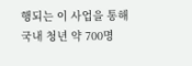행되는 이 사업을 통해 국내 청년 약 700명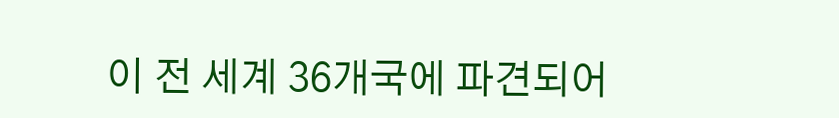이 전 세계 36개국에 파견되어